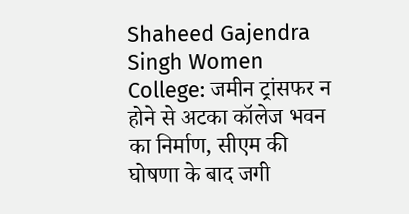Shaheed Gajendra Singh Women College: जमीन ट्रांसफर न होने से अटका कॉलेज भवन का निर्माण, सीएम की घोषणा के बाद जगी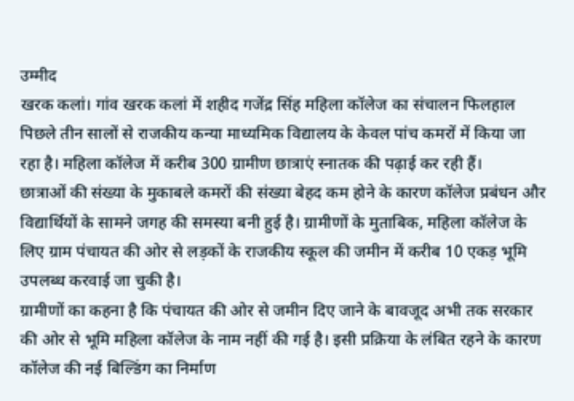उम्मीद
खरक कलां। गांव खरक कलां में शहीद गजेंद्र सिंह महिला कॉलेज का संचालन फिलहाल पिछले तीन सालों से राजकीय कन्या माध्यमिक विद्यालय के केवल पांच कमरों में किया जा रहा है। महिला कॉलेज में करीब 300 ग्रामीण छात्राएं स्नातक की पढ़ाई कर रही हैं।
छात्राओं की संख्या के मुकाबले कमरों की संख्या बेहद कम होने के कारण कॉलेज प्रबंधन और विद्यार्थियों के सामने जगह की समस्या बनी हुई है। ग्रामीणों के मुताबिक, महिला कॉलेज के लिए ग्राम पंचायत की ओर से लड़कों के राजकीय स्कूल की जमीन में करीब 10 एकड़ भूमि उपलब्ध करवाई जा चुकी है।
ग्रामीणों का कहना है कि पंचायत की ओर से जमीन दिए जाने के बावजूद अभी तक सरकार की ओर से भूमि महिला कॉलेज के नाम नहीं की गई है। इसी प्रक्रिया के लंबित रहने के कारण कॉलेज की नई बिल्डिंग का निर्माण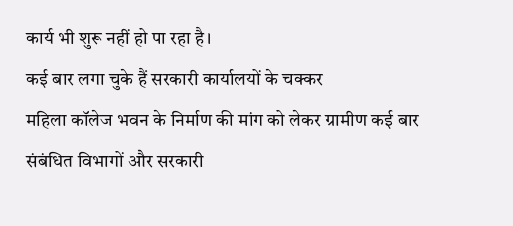कार्य भी शुरू नहीं हो पा रहा है।
कई बार लगा चुके हैं सरकारी कार्यालयों के चक्कर
महिला कॉलेज भवन के निर्माण की मांग को लेकर ग्रामीण कई बार संबंधित विभागों और सरकारी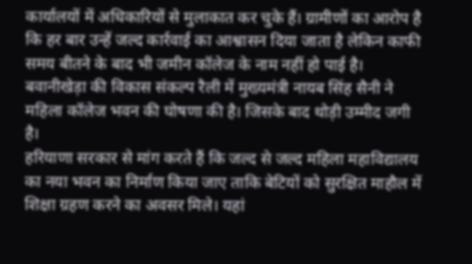कार्यालयों में अधिकारियों से मुलाकात कर चुके हैं। ग्रामीणों का आरोप है कि हर बार उन्हें जल्द कार्रवाई का आश्वासन दिया जाता है लेकिन काफी समय बीतने के बाद भी जमीन कॉलेज के नाम नहीं हो पाई है। बवानीखेड़ा की विकास संकल्प रैली में मुख्यमंत्री नायब सिंह सैनी ने महिला कॉलेज भवन की घोषणा की है। जिसके बाद थोड़ी उम्मीद जगी है।
हरियाणा सरकार से मांग करते हैं कि जल्द से जल्द महिला महाविद्यालय का नया भवन का निर्माण किया जाए ताकि बेटियों को सुरक्षित माहौल में शिक्षा ग्रहण करने का अवसर मिले। यहां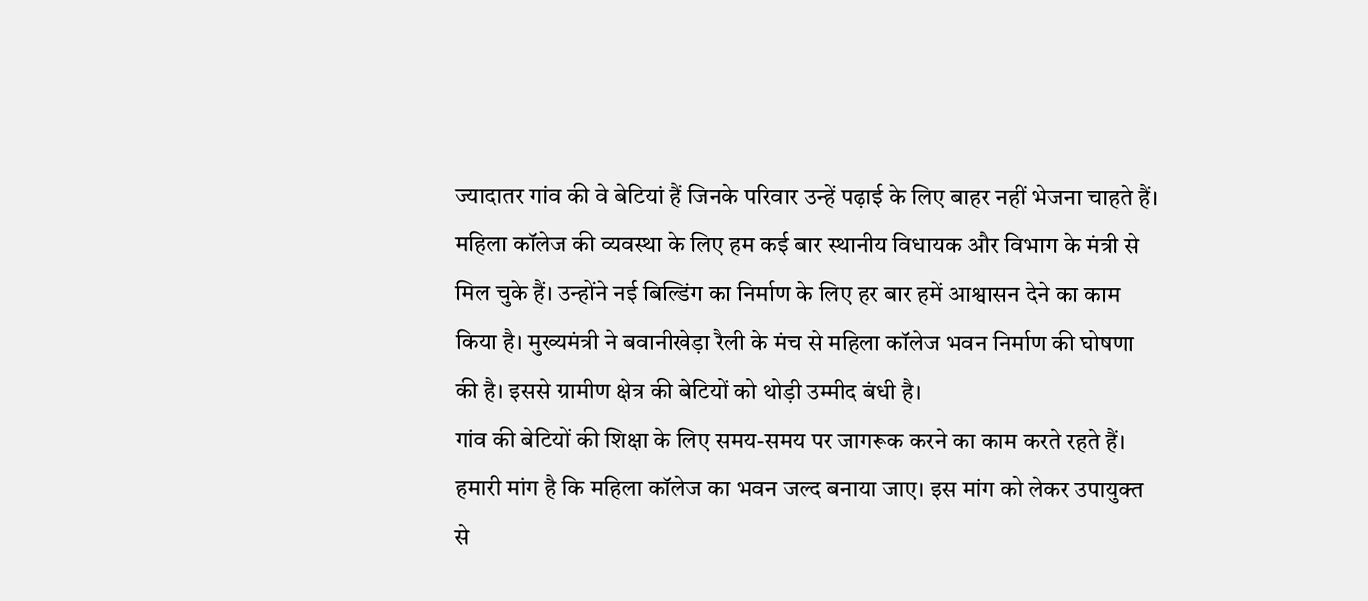ज्यादातर गांव की वे बेटियां हैं जिनके परिवार उन्हें पढ़ाई के लिए बाहर नहीं भेजना चाहते हैं।
महिला कॉलेज की व्यवस्था के लिए हम कई बार स्थानीय विधायक और विभाग के मंत्री से मिल चुके हैं। उन्होंने नई बिल्डिंग का निर्माण के लिए हर बार हमें आश्वासन देने का काम किया है। मुख्यमंत्री ने बवानीखेड़ा रैली के मंच से महिला कॉलेज भवन निर्माण की घोषणा की है। इससे ग्रामीण क्षेत्र की बेटियों को थोड़ी उम्मीद बंधी है।
गांव की बेटियों की शिक्षा के लिए समय-समय पर जागरूक करने का काम करते रहते हैं। हमारी मांग है कि महिला कॉलेज का भवन जल्द बनाया जाए। इस मांग को लेकर उपायुक्त से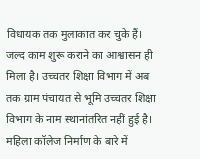विधायक तक मुलाकात कर चुके हैं। जल्द काम शुरू कराने का आश्वासन ही मिला है। उच्चतर शिक्षा विभाग में अब तक ग्राम पंचायत से भूमि उच्चतर शिक्षा विभाग के नाम स्थानांतरित नहीं हुई है।
महिला कॉलेज निर्माण के बारे में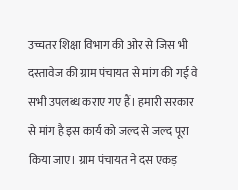उच्चतर शिक्षा विभाग की ओर से जिस भी दस्तावेज की ग्राम पंचायत से मांग की गई वे सभी उपलब्ध कराए गए हैं। हमारी सरकार से मांग है इस कार्य को जल्द से जल्द पूरा किया जाए। ग्राम पंचायत ने दस एकड़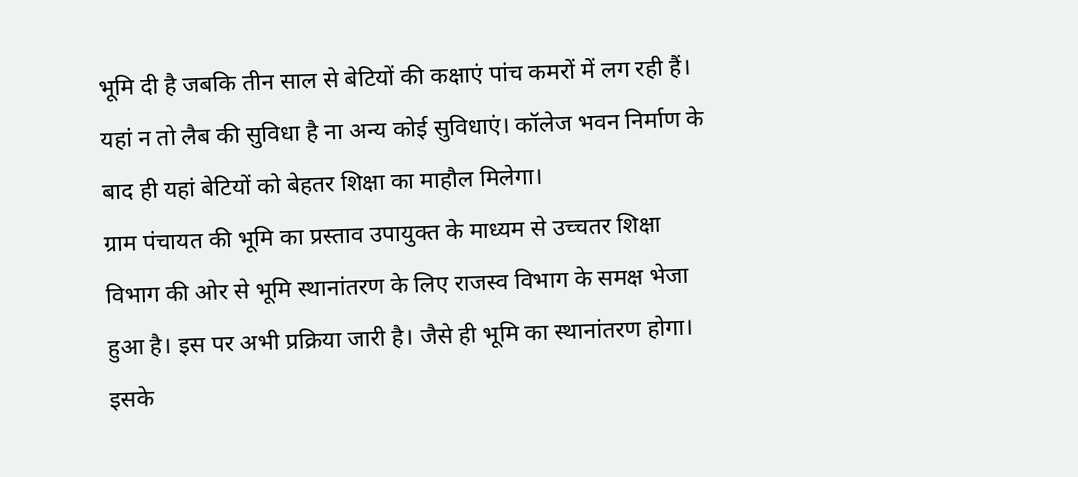भूमि दी है जबकि तीन साल से बेटियों की कक्षाएं पांच कमरों में लग रही हैं। यहां न तो लैब की सुविधा है ना अन्य कोई सुविधाएं। कॉलेज भवन निर्माण के बाद ही यहां बेटियों को बेहतर शिक्षा का माहौल मिलेगा।
ग्राम पंचायत की भूमि का प्रस्ताव उपायुक्त के माध्यम से उच्चतर शिक्षा विभाग की ओर से भूमि स्थानांतरण के लिए राजस्व विभाग के समक्ष भेजा हुआ है। इस पर अभी प्रक्रिया जारी है। जैसे ही भूमि का स्थानांतरण होगा। इसके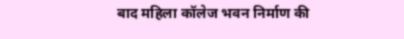बाद महिला कॉलेज भवन निर्माण की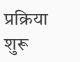प्रक्रिया शुरू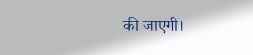की जाएगी।